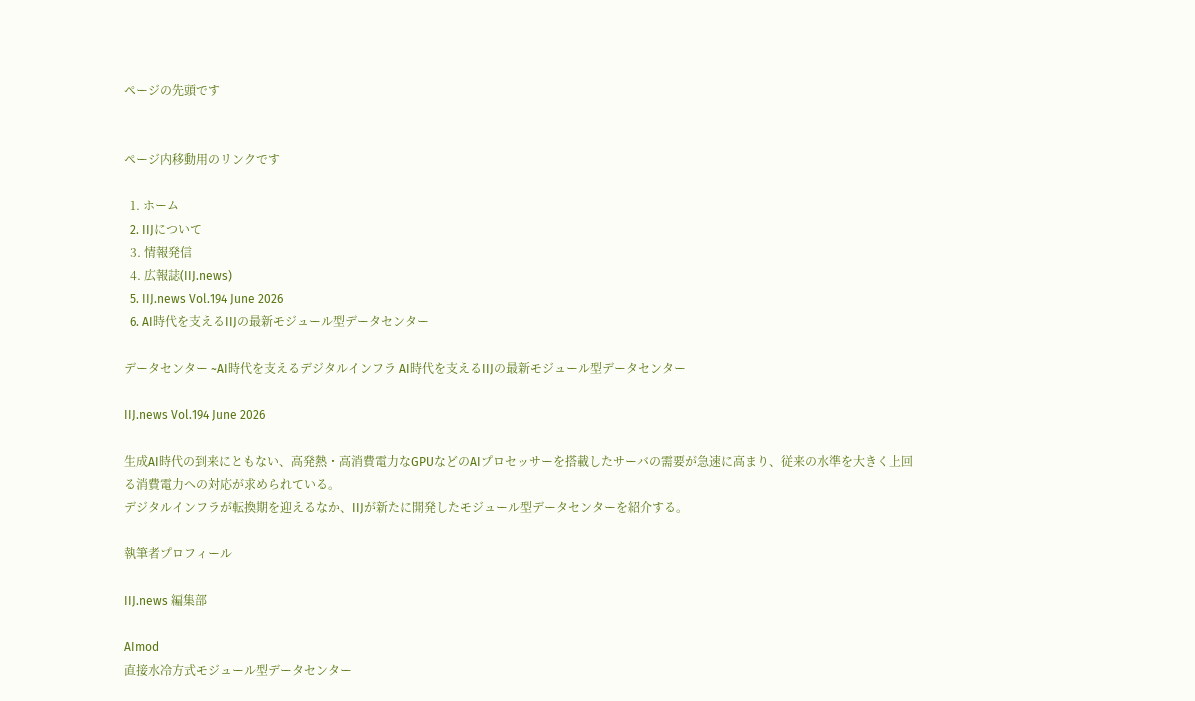ページの先頭です


ページ内移動用のリンクです

  1. ホーム
  2. IIJについて
  3. 情報発信
  4. 広報誌(IIJ.news)
  5. IIJ.news Vol.194 June 2026
  6. AI時代を支えるIIJの最新モジュール型データセンター

データセンター ~AI時代を支えるデジタルインフラ AI時代を支えるIIJの最新モジュール型データセンター

IIJ.news Vol.194 June 2026

生成AI時代の到来にともない、高発熱・高消費電力なGPUなどのAIプロセッサーを搭載したサーバの需要が急速に高まり、従来の水準を大きく上回る消費電力への対応が求められている。
デジタルインフラが転換期を迎えるなか、IIJが新たに開発したモジュール型データセンターを紹介する。

執筆者プロフィール

IIJ.news 編集部

AImod
直接水冷方式モジュール型データセンター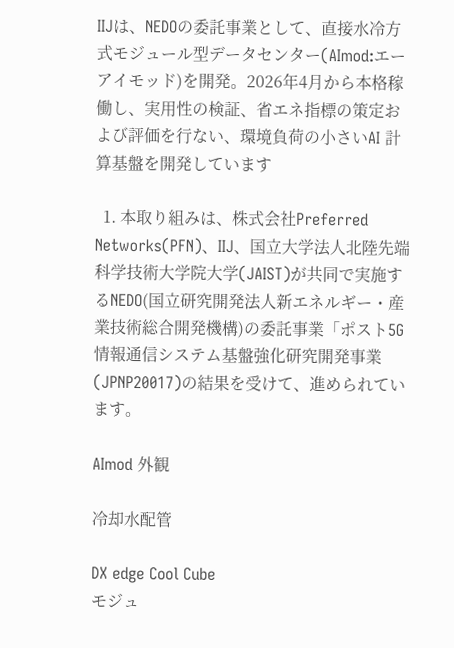IIJは、NEDOの委託事業として、直接水冷方式モジュール型データセンター(AImod:エーアイモッド)を開発。2026年4月から本格稼働し、実用性の検証、省エネ指標の策定および評価を行ない、環境負荷の小さいAI 計算基盤を開発しています

  1. 本取り組みは、株式会社Preferred Networks(PFN)、IIJ、国立大学法人北陸先端科学技術大学院大学(JAIST)が共同で実施するNEDO(国立研究開発法人新エネルギー・産業技術総合開発機構)の委託事業「ポスト5G情報通信システム基盤強化研究開発事業(JPNP20017)の結果を受けて、進められています。

AImod 外観

冷却水配管

DX edge Cool Cube
モジュ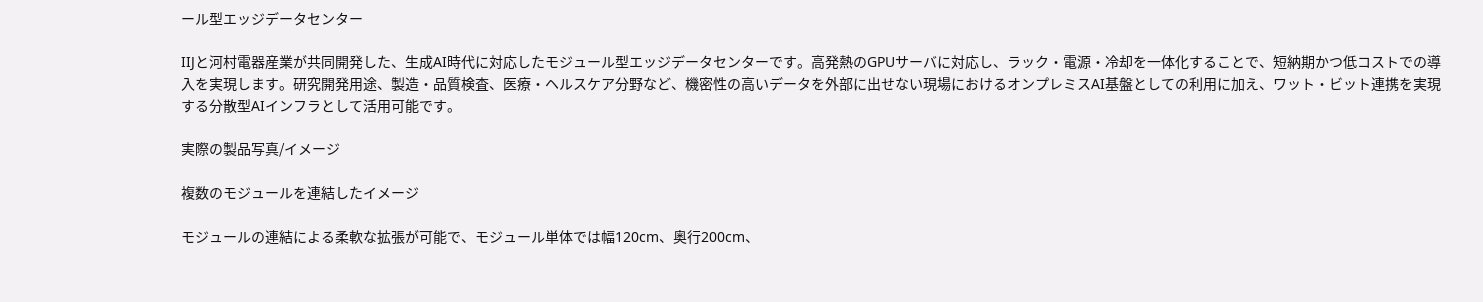ール型エッジデータセンター

IIJと河村電器産業が共同開発した、生成AI時代に対応したモジュール型エッジデータセンターです。高発熱のGPUサーバに対応し、ラック・電源・冷却を一体化することで、短納期かつ低コストでの導入を実現します。研究開発用途、製造・品質検査、医療・ヘルスケア分野など、機密性の高いデータを外部に出せない現場におけるオンプレミスAI基盤としての利用に加え、ワット・ビット連携を実現する分散型AIインフラとして活用可能です。

実際の製品写真/イメージ

複数のモジュールを連結したイメージ

モジュールの連結による柔軟な拡張が可能で、モジュール単体では幅120cm、奥行200cm、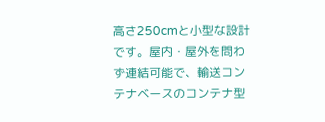高さ250cmと小型な設計です。屋内・屋外を問わず連結可能で、輸送コンテナベースのコンテナ型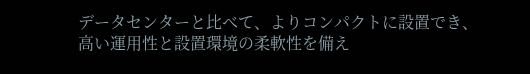データセンターと比べて、よりコンパクトに設置でき、高い運用性と設置環境の柔軟性を備え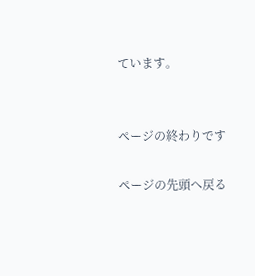ています。


ページの終わりです

ページの先頭へ戻る